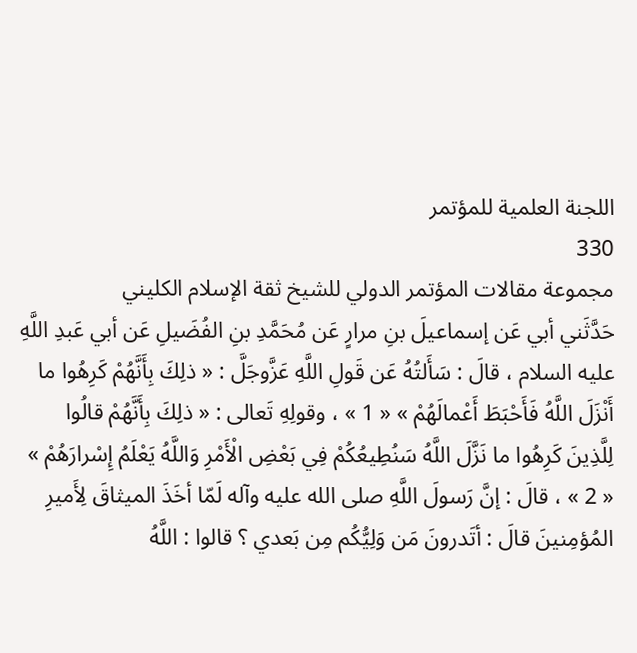اللجنة العلمية للمؤتمر
330
مجموعة مقالات المؤتمر الدولي للشيخ ثقة الإسلام الكليني
حَدَّثَني أبي عَن إسماعيلَ بنِ مرارٍ عَن مُحَمَّدِ بنِ الفُضَيلِ عَن أبي عَبدِ اللَّهِ عليه السلام ، قالَ : سَأَلتُهُ عَن قَولِ اللَّهِ عَزَّوجَلَّ : « ذلِكَ بِأَنَّهُمْ كَرِهُوا ما أَنْزَلَ اللَّهُ فَأَحْبَطَ أَعْمالَهُمْ » « 1 » ، وقولِهِ تَعالى : « ذلِكَ بِأَنَّهُمْ قالُوا لِلَّذِينَ كَرِهُوا ما نَزَّلَ اللَّهُ سَنُطِيعُكُمْ فِي بَعْضِ الْأَمْرِ وَاللَّهُ يَعْلَمُ إِسْرارَهُمْ » « 2 » ، قالَ : إنَّ رَسولَ اللَّهِ صلى الله عليه وآله لَمّا أخَذَ الميثاقَ لِأَميرِ المُؤمِنينَ قالَ : أتَدرونَ مَن وَلِيُّكُم مِن بَعدي ؟ قالوا : اللَّهُ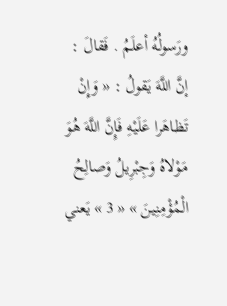ورَسولُهُ أعلَمُ . فَقالَ : إنَّ اللَّهَ يَقولُ : « وَإِنْ تَظاهَرا عَلَيْهِ فَإِنَّ اللَّهَ هُوَ مَوْلاهُ وَجِبْرِيلُ وَصالِحُ الْمُؤْمِنِينَ » « 3 » يَعني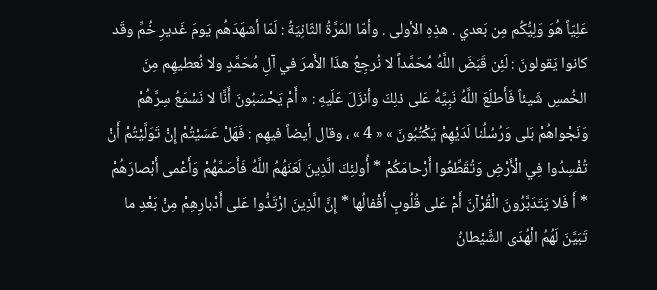عَلِيّاً هُوَ وَلِيُّكُم مِن بَعدي . هذِهِ الأولى . وأمّا المَرَّةُ الثّانِيَةُ : لَمّا أشهَدَهُم يَومَ غَديرِ خُمِّ وقَد كانوا يَقولونَ : لَئِن قَبَضَ اللَّهُ مُحَمَّداً لا نُرجِعُ هذَا الأَمرَ في آلِ مُحَمَّدٍ ولا نُعطيهِم مِنَ الخُمسِ شَيئاً فَأَطلَعَ اللَّهُ نَبِيَّهُ عَلى ذلِكَ وأنزَلَ عَلَيهِ : « أَمْ يَحْسَبُونَ أَنَّا لا نَسْمَعُ سِرَّهُمْ وَنَجْواهُمْ بَلى وَرُسُلُنا لَدَيْهِمْ يَكْتُبُونَ » « 4 » ، وقال أيضاً فيهِم : فَهَلْ عَسَيْتُمْ إِنْ تَوَلَّيْتُمْ أَنْ تُفْسِدُوا فِي الْأَرْضِ وَتُقَطِّعُوا أَرْحامَكُمْ * أُولئِكَ الَّذِينَ لَعَنَهُمُ اللَّهُ فَأَصَمَّهُمْ وَأَعْمى أَبْصارَهُمْ * أَ فَلا يَتَدَبَّرُونَ الْقُرْآنَ أَمْ عَلى قُلُوبٍ أَقْفالُها * إِنَّ الَّذِينَ ارْتَدُّوا عَلى أَدْبارِهِمْ مِنْ بَعْدِ ما تَبَيَّنَ لَهُمُ الْهُدَى الشَّيْطانُ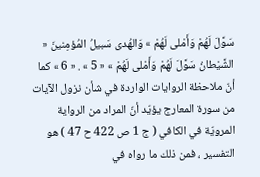سَوَّلَ لَهُمْ وَأَمْلى لَهُمْ » وَالهُدى سَبيلُ المُؤمِنينَ « الشَّيْطانُ سَوَّلَ لَهُمْ وَأَمْلى لَهُمْ » « 5 » . « 6 » كما أنّ ملاحظة الروايات الواردة في شأن نزول الآيات من سورة المعارج يؤيّد أنّ المراد من الرواية المرويّة في الكافي ( ج 1 ص 422 ح 47 ) هو التفسير ، فمن ذلك ما رواه في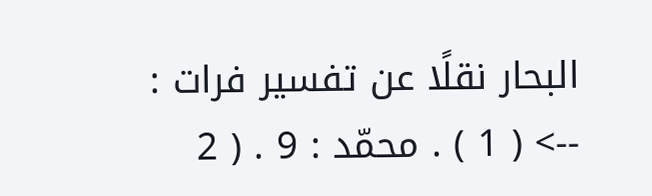البحار نقلًا عن تفسير فرات :
--> ( 1 ) . محمّد : 9 . ( 2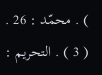) . محمّد : 26 . ( 3 ) . التحريم :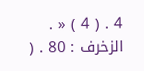4 . ( 4 ) « . الزخرف : 80 . (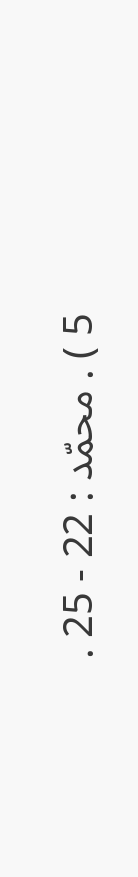5 ) . محمّد : 22 - 25 .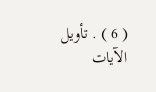( 6 ) . تأويل الآيات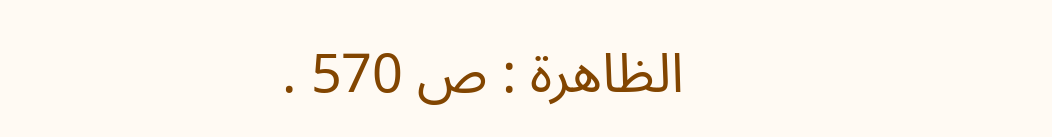الظاهرة : ص 570 .